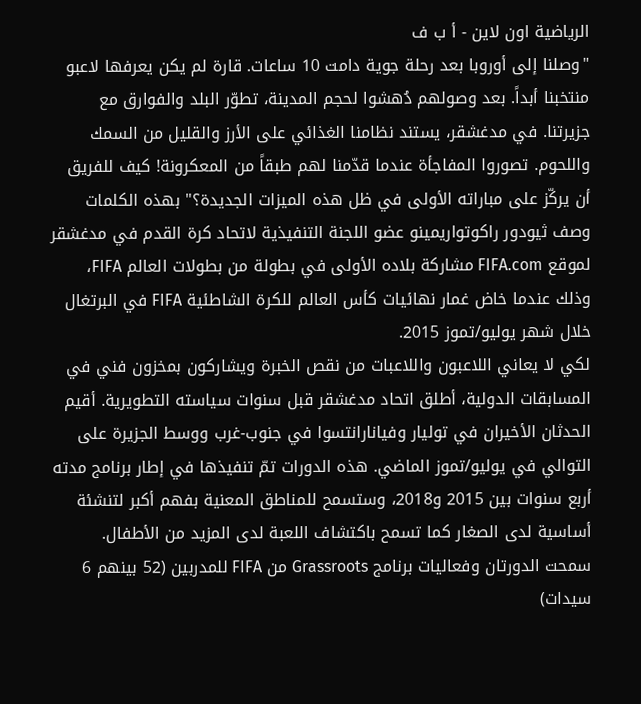الرياضية اون لاين - أ ب ف
"وصلنا إلى أوروبا بعد رحلة جوية دامت 10 ساعات. قارة لم يكن يعرفها لاعبو منتخبنا أبداً. بعد وصولهم دُهشوا لحجم المدينة، تطوّر البلد والفوارق مع جزيرتنا. في مدغشقر، يستند نظامنا الغذائي على الأرز والقليل من السمك واللحوم. تصوروا المفاجأة عندما قدّمنا لهم طبقاً من المعكرونة! كيف للفريق أن يركّز على مباراته الأولى في ظل هذه الميزات الجديدة؟" بهذه الكلمات وصف ثيودور راكوتواريمينو عضو اللجنة التنفيذية لاتحاد كرة القدم في مدغشقر لموقع FIFA.com مشاركة بلاده الأولى في بطولة من بطولات العالم FIFA، وذلك عندما خاض غمار نهائيات كأس العالم للكرة الشاطئية FIFA في البرتغال خلال شهر يوليو/تموز 2015.
لكي لا يعاني اللاعبون واللاعبات من نقص الخبرة ويشاركون بمخزون فني في المسابقات الدولية، أطلق اتحاد مدغشقر قبل سنوات سياسته التطويرية. أقيم الحدثان الأخيران في توليار وفيانارانتسوا في جنوب-غرب ووسط الجزيرة على التوالي في يوليو/تموز الماضي. هذه الدورات تمّ تنفيذها في إطار برنامج مدته أربع سنوات بين 2015 و2018، وستسمح للمناطق المعنية بفهم أكبر لتنشئة أساسية لدى الصغار كما تسمح باكتشاف اللعبة لدى المزيد من الأطفال.
سمحت الدورتان وفعاليات برنامج Grassroots من FIFA للمدربين (52 بينهم 6 سيدات)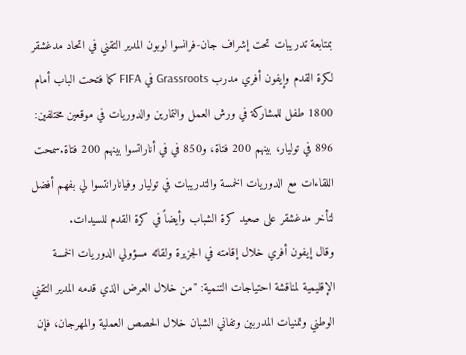بمتابعة تدريبات تحت إشراف جان-فرانسوا لوبون المدير التقني في اتحاد مدغشقر لكرة القدم وإيفون أفري مدرب Grassroots في FIFA كما فتحت الباب أمام 1800 طفل للمشاركة في ورش العمل والتمارين والدوريات في موقعين مختلفين: 896 في توليار، بينهم 200 فتاة، و850 في في أناراتسوا بينهم 200 فتاة.سمحت اللقاءات مع الدوريات الخمسة والتدريبات في توليار وفيانارانتسوا لي بفهم أفضل لتأخر مدغشقر على صعيد كرة الشباب وأيضاً في كرة القدم للسيدات.
وقال إيفون أفري خلال إقامته في الجزيرة ولقائه مسؤولي الدوريات الخمسة الإقليمية لمناقشة احتياجات التنمية: "من خلال العرض الذي قدمه المدير التقني الوطني وتمنيات المدربين وتفاني الشبان خلال الحصص العملية والمهرجان، فإن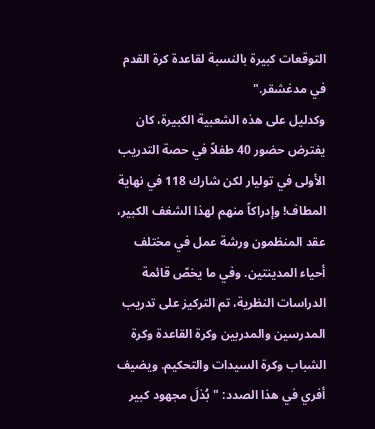التوقعات كبيرة بالنسبة لقاعدة كرة القدم في مدغشقر."
وكدليل على هذه الشعبية الكبيرة، كان يفترض حضور 40 طفلاً في حصة التدريب الأولى في توليار لكن شارك 118 في نهاية المطاف! وإدراكاً منهم لهذا الشغف الكبير، عقد المنظمون ورشة عمل في مختلف أحياء المدينتين. وفي ما يخصّ قائمة الدراسات النظرية، تم التركيز على تدريب المدرسين والمدربين وكرة القاعدة وكرة الشباب وكرة السيدات والتحكيم. ويضيف أفري في هذا الصدد: "بُذلَ مجهود كبير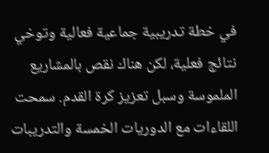في خطة تدريبية جماعية فعالية وتوخي نتائج فعلية، لكن هناك نقص بالمشاريع الملموسة وسبل تعزيز كرة القدم. سمحت اللقاءات مع الدوريات الخمسة والتدريبات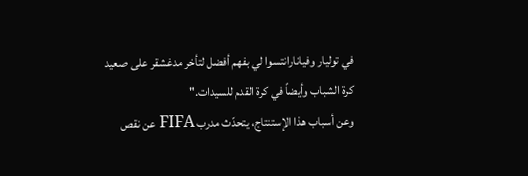في توليار وفيانارانتسوا لي بفهم أفضل لتأخر مدغشقر على صعيد كرة الشباب وأيضاً في كرة القدم للسيدات."
وعن أسباب هذا الإستنتاج، يتحدّث مدرب FIFA عن نقص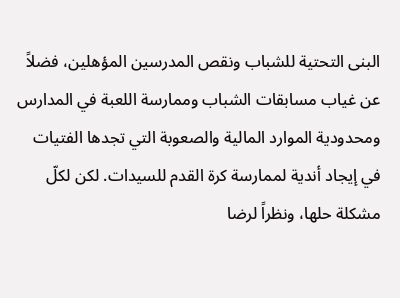البنى التحتية للشباب ونقص المدرسين المؤهلين، فضلاً عن غياب مسابقات الشباب وممارسة اللعبة في المدارس ومحدودية الموارد المالية والصعوبة التي تجدها الفتيات في إيجاد أندية لممارسة كرة القدم للسيدات. لكن لكلّ مشكلة حلها، ونظراً لرضا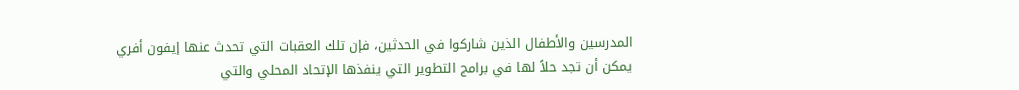المدرسين والأطفال الذين شاركوا في الحدثين، فإن تلك العقبات التي تحدث عنها إيفون أفري يمكن أن تجد حلاً لها في برامج التطوير التي ينفذها الإتحاد المحلي والتي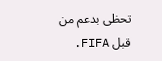تحظى بدعم من قبل FIFA.